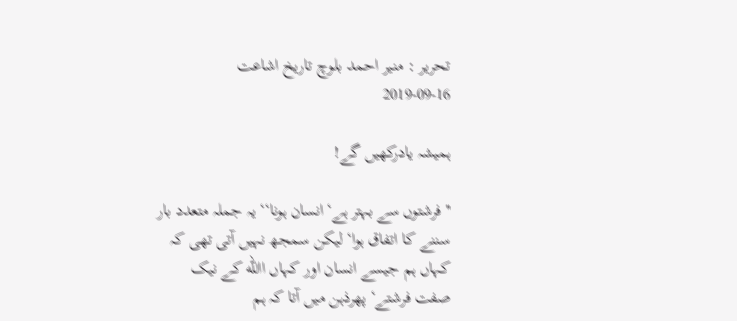تحریر : منیر احمد بلوچ تاریخ اشاعت     16-09-2019

ہمیشہ یادرکھیں گے!

'' فرشتوں سے بہتر ہے‘ انسان ہونا‘‘ یہ جملہ متعدد بار سننے کا اتفاق ہوا‘ لیکن سمجھ نہیں آتی تھی کہ کہاں ہم جیسے انسان اور کہاں االله کے نیک صفت فرشتے‘ پھرذہن میں آتا کہ ہم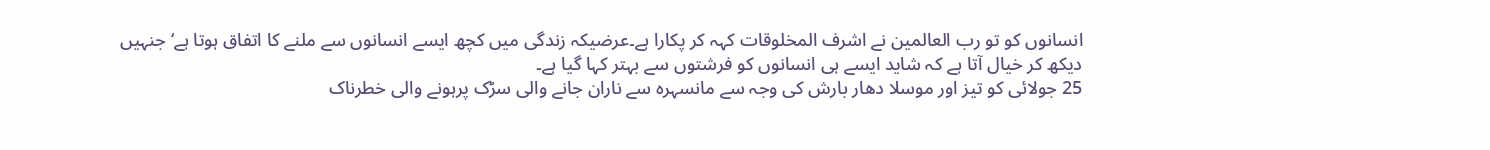انسانوں کو تو رب العالمین نے اشرف المخلوقات کہہ کر پکارا ہے۔عرضیکہ زندگی میں کچھ ایسے انسانوں سے ملنے کا اتفاق ہوتا ہے‘ جنہیں دیکھ کر خیال آتا ہے کہ شاید ایسے ہی انسانوں کو فرشتوں سے بہتر کہا گیا ہے۔
25 جولائی کو تیز اور موسلا دھار بارش کی وجہ سے مانسہرہ سے ناران جانے والی سڑک پرہونے والی خطرناک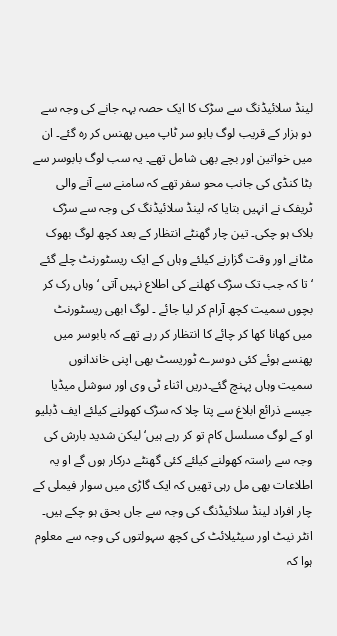لینڈ سلائیڈنگ سے سڑک کا ایک حصہ بہہ جانے کی وجہ سے دو ہزار کے قریب لوگ بابو سر ٹاپ میں پھنس کر رہ گئے۔ ان میں خواتین اور بچے بھی شامل تھے۔ یہ سب لوگ بابوسر سے بٹا کنڈی کی جانب محو سفر تھے کہ سامنے سے آنے والی ٹریفک نے انہیں بتایا کہ لینڈ سلائیڈنگ کی وجہ سے سڑک بلاک ہو چکی۔ تین چار گھنٹے انتظار کے بعد کچھ لوگ بھوک مٹانے اور وقت گزارنے کیلئے وہاں کے ایک ریسٹورنٹ چلے گئے ‘تا کہ جب تک سڑک کھلنے کی اطلاع نہیں آتی ‘وہاں رک کر بچوں سمیت کچھ آرام کر لیا جائے ۔ لوگ ابھی ریسٹورنٹ میں کھانا کھا کر چائے کا انتظار کر رہے تھے کہ بابوسر میں پھنسے ہوئے کئی دوسرے ٹوریسٹ بھی اپنی خاندانوں سمیت وہاں پہنچ گئے۔دریں اثناء ٹی وی اور سوشل میڈیا جیسے ذرائع ابلاغ سے پتا چلا کہ سڑک کھولنے کیلئے ایف ڈبلیو او کے لوگ مسلسل کام تو کر رہے ہیں‘ لیکن شدید بارش کی وجہ سے راستہ کھولنے کیلئے کئی گھنٹے درکار ہوں گے او یہ اطلاعات بھی مل رہی تھیں کہ ایک گاڑی میں سوار فیملی کے چار افراد لینڈ سلائیڈنگ کی وجہ سے جاں بحق ہو چکے ہیں۔
انٹر نیٹ اور سیٹیلائٹ کی کچھ سہولتوں کی وجہ سے معلوم ہوا کہ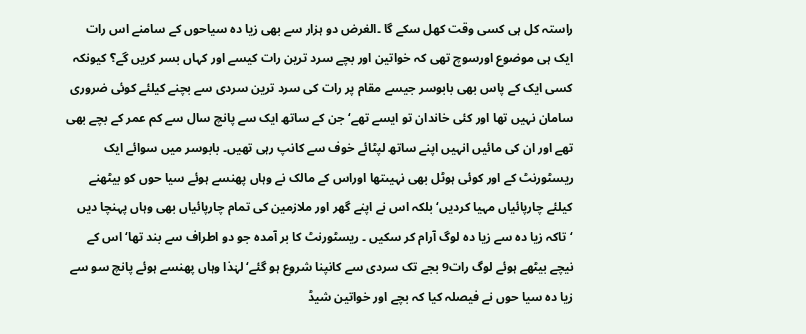راستہ کل ہی کسی وقت کھل سکے گا ۔الغرض دو ہزار سے بھی زیا دہ سیاحوں کے سامنے اس رات ایک ہی موضوع اورسوچ تھی کہ خواتین اور بچے سرد ترین رات کیسے اور کہاں بسر کریں گے؟ کیونکہ کسی ایک کے پاس بھی بابوسر جیسے مقام پر رات کی سرد ترین سردی سے بچنے کیلئے کوئی ضروری سامان نہیں تھا اور کئی خاندان تو ایسے تھے‘ جن کے ساتھ ایک سے پانچ سال سے کم عمر کے بچے بھی تھے اور ان کی مائیں انہیں اپنے ساتھ لپٹائے خوف سے کانپ رہی تھیں۔ بابوسر میں سوائے ایک ریسٹورنٹ کے اور کوئی ہوٹل بھی نہیںتھا اوراس کے مالک نے وہاں پھنسے ہوئے سیا حوں کو بیٹھنے کیلئے چارپائیاں مہیا کردیں‘ بلکہ اس نے اپنے گھر اور ملازمین کی تمام چارپائیاں بھی وہاں پہنچا دیں ‘تاکہ زیا دہ سے زیا دہ لوگ آرام کر سکیں ۔ ریسٹورنٹ کا بر آمدہ جو دو اطراف سے بند تھا‘ اس کے نیچے بیٹھے ہوئے لوگ رات9 بجے تک سردی سے کانپنا شروع ہو گئے‘ لہٰذا وہاں پھنسے ہوئے پانچ سو سے زیا دہ سیا حوں نے فیصلہ کیا کہ بچے اور خواتین شیڈ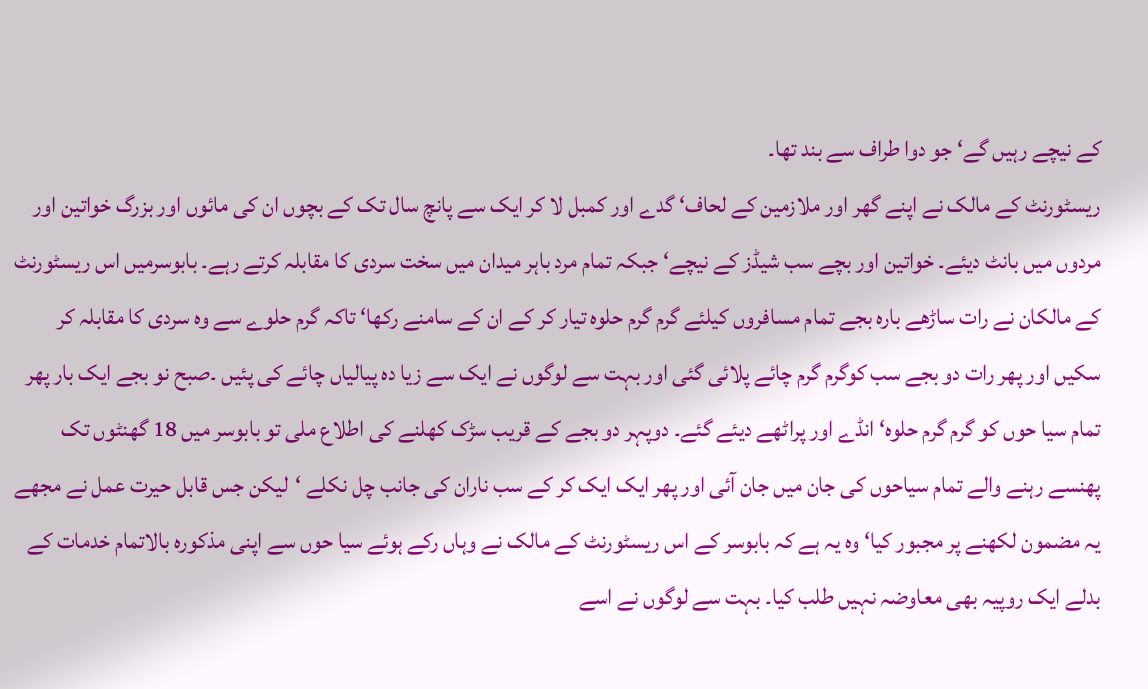کے نیچے رہیں گے‘ جو دوا طراف سے بند تھا۔
ریسٹورنٹ کے مالک نے اپنے گھر اور ملازمین کے لحاف‘ گدے اور کمبل لا کر ایک سے پانچ سال تک کے بچوں ان کی مائوں اور بزرگ خواتین اور مردوں میں بانٹ دیئے۔ خواتین اور بچے سب شیڈز کے نیچے‘ جبکہ تمام مرد باہر میدان میں سخت سردی کا مقابلہ کرتے رہے۔ بابوسرمیں اس ریسٹورنٹ کے مالکان نے رات ساڑھے بارہ بجے تمام مسافروں کیلئے گرم گرم حلوہ تیار کر کے ان کے سامنے رکھا‘ تاکہ گرم حلوے سے وہ سردی کا مقابلہ کر سکیں اور پھر رات دو بجے سب کوگرم گرم چائے پلائی گئی اور بہت سے لوگوں نے ایک سے زیا دہ پیالیاں چائے کی پئیں ۔صبح نو بجے ایک بار پھر تمام سیا حوں کو گرم گرم حلوہ‘ انڈے اور پراٹھے دیئے گئے۔ دوپہر دو بجے کے قریب سڑک کھلنے کی اطلاع ملی تو بابوسر میں 18 گھنٹوں تک پھنسے رہنے والے تمام سیاحوں کی جان میں جان آئی اور پھر ایک ایک کر کے سب ناران کی جانب چل نکلے ‘لیکن جس قابل حیرت عمل نے مجھے یہ مضمون لکھنے پر مجبور کیا‘ وہ یہ ہے کہ بابوسر کے اس ریسٹورنٹ کے مالک نے وہاں رکے ہوئے سیا حوں سے اپنی مذکورہ بالاتمام خدمات کے بدلے ایک روپیہ بھی معاوضہ نہیں طلب کیا۔ بہت سے لوگوں نے اسے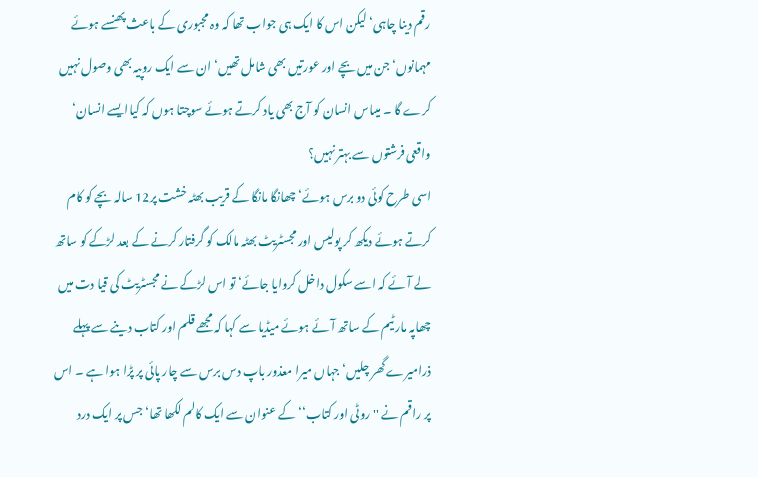رقم دینا چاہی‘ لیکن اس کا ایک ہی جواب تھا کہ وہ مجبوری کے باعث پھنسے ہوئے مہمانوں‘ جن میں بچے اور عورتیں بھی شامل تھیں‘ ان سے ایک روپیہ بھی وصول نہیں کرے گا ۔ میںاس انسان کو آج بھی یاد کرتے ہوئے سوچتا ہوں کہ کیاایسے انسان‘ واقعی فرشتوں سے بہتر نہیں؟
اسی طرح کوئی دو برس ہوئے‘ چھانگا مانگا کے قریب بھٹہ خشت پر12 سالہ بچے کو کام کرتے ہوئے دیکھ کر پولیس اور مجسٹریٹ بھٹہ مالک کو گرفتار کرنے کے بعد لڑکے کو ساتھ لے آئے کہ اسے سکول داخل کروایا جائے‘ تو اس لڑکے نے مجسٹریٹ کی قیا دت میں چھاپہ مار ٹیم کے ساتھ آئے ہوئے میڈیا سے کہا کہ مجھے قلم اور کتاب دینے سے پہلے ذرامیرے گھر چلیں‘جہاں میرا معذور باپ دس برس سے چار پائی پر پڑا ہوا ہے ۔ اس پر راقم نے '' روٹی اور کتاب‘‘ کے عنوان سے ایک کالم لکھا تھا‘ جس پر ایک درد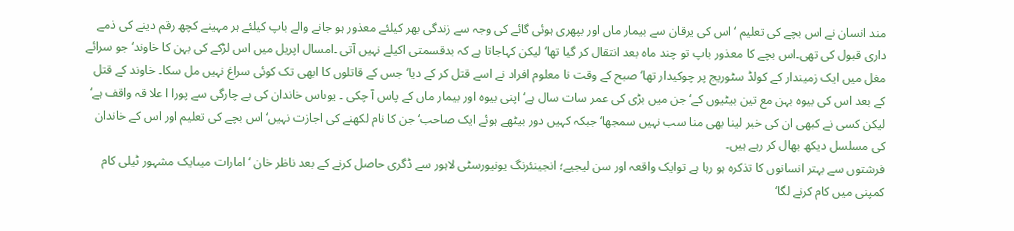مند انسان نے اس بچے کی تعلیم ‘ اس کی یرقان سے بیمار ماں اور بپھری ہوئی گائے کی وجہ سے زندگی بھر کیلئے معذور ہو جانے والے باپ کیلئے ہر مہینے کچھ رقم دینے کی ذمے داری قبول کی تھی۔اس بچے کا معذور باپ تو چند ماہ بعد انتقال کر گیا تھا‘ لیکن کہاجاتا ہے کہ بدقسمتی اکیلے نہیں آتی ۔امسال اپریل میں اس لڑکے کی بہن کا خاوند‘ جو سرائے مغل میں ایک زمیندار کے کولڈ سٹوریج پر چوکیدار تھا‘ صبح کے وقت نا معلوم افراد نے اسے قتل کر کے دیا‘ جس کے قاتلوں کا ابھی تک کوئی سراغ نہیں مل سکا۔ خاوند کے قتل کے بعد اس کی بیوہ بہن مع تین بیٹیوں کے‘ جن میں بڑی کی عمر سات سال ہے‘ اپنی بیوہ اور بیمار ماں کے پاس آ چکی ۔ یوںاس خاندان کی بے چارگی سے پورا ا علا قہ واقف ہے‘ لیکن کسی نے کبھی ان کی خبر لینا بھی منا سب نہیں سمجھا‘ جبکہ کہیں دور بیٹھے ہوئے ایک صاحب‘ جن کا نام لکھنے کی اجازت نہیں‘ اس بچے کی تعلیم اور اس کے خاندان کی مسلسل دیکھ بھال کر رہے ہیں۔
فرشتوں سے بہتر انسانوں کا تذکرہ ہو رہا ہے توایک واقعہ اور سن لیجیے؛ انجینئرنگ یونیورسٹی لاہور سے ڈگری حاصل کرنے کے بعد ناظر خان ‘امارات میںایک مشہور ٹیلی کام کمپنی میں کام کرنے لگا‘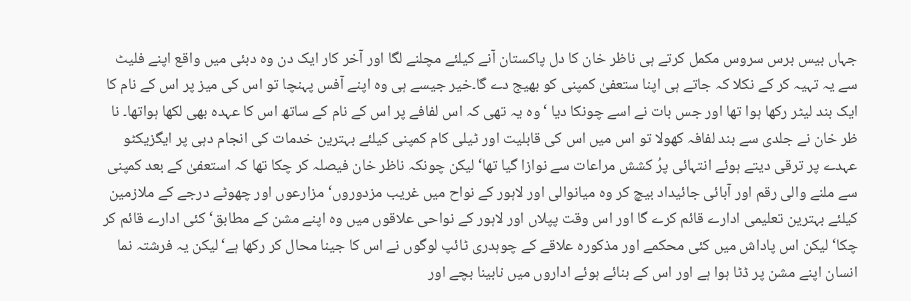جہاں بیس برس سروس مکمل کرتے ہی ناظر خان کا دل پاکستان آنے کیلئے مچلنے لگا اور آخر کار ایک دن وہ دبئی میں واقع اپنے فلیٹ سے یہ تہیہ کر کے نکلا کہ جاتے ہی اپنا ستعفیٰ کمپنی کو بھیج دے گا۔خیر جیسے ہی وہ اپنے آفس پہنچا تو اس کی میز پر اس کے نام کا ایک بند لیٹر رکھا ہوا تھا اور جس بات نے اسے چونکا دیا ‘وہ یہ تھی کہ اس لفافے پر اس کے نام کے ساتھ اس کا عہدہ بھی لکھا ہواتھا۔ نا ظر خان نے جلدی سے بند لفافہ کھولا تو اس میں اس کی قابلیت اور ٹیلی کام کمپنی کیلئے بہترین خدمات کی انجام دہی پر ایگزیکٹو عہدے پر ترقی دیتے ہوئے انتہائی پرُ کشش مراعات سے نوازا گیا تھا‘ لیکن چونکہ ناظر خان فیصلہ کر چکا تھا کہ استعفیٰ کے بعد کمپنی سے ملنے والی رقم اور آبائی جائیداد بیچ کر وہ میانوالی اور لاہور کے نواح میں غریب مزدوروں‘ مزارعوں اور چھوٹے درجے کے ملازمین کیلئے بہترین تعلیمی ادارے قائم کرے گا اور اس وقت پپلاں اور لاہور کے نواحی علاقوں میں وہ اپنے مشن کے مطابق‘ کئی ادارے قائم کر چکا‘ لیکن اس پاداش میں کئی محکمے اور مذکورہ علاقے کے چوہدری ٹائپ لوگوں نے اس کا جینا محال کر رکھا ہے‘لیکن یہ فرشتہ نما انسان اپنے مشن پر ڈٹا ہوا ہے اور اس کے بنائے ہوئے اداروں میں نابینا بچے اور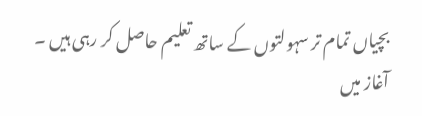بچیاں تمام تر سہولتوں کے ساتھ تعلیم حاصل کر رہی ہیں ۔
آغاز میں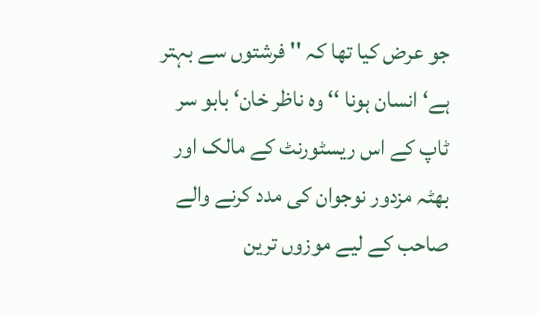جو عرض کیا تھا کہ '' فرشتوں سے بہتر ہے‘ انسان ہونا ‘‘ وہ ناظر خان‘ بابو سر ٹاپ کے اس ریسٹورنٹ کے مالک اور بھٹہ مزدور نوجوان کی مدد کرنے والے صاحب کے لیے موزوں ترین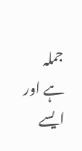جملہ ہے اور ایسے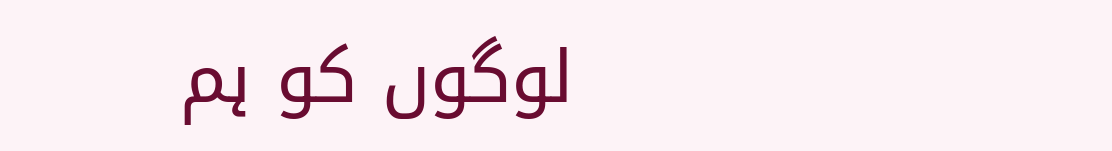لوگوں کو ہم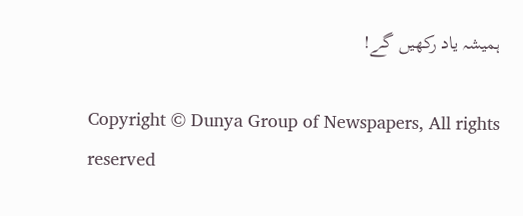ہمیشہ یاد رکھیں گے!

Copyright © Dunya Group of Newspapers, All rights reserved